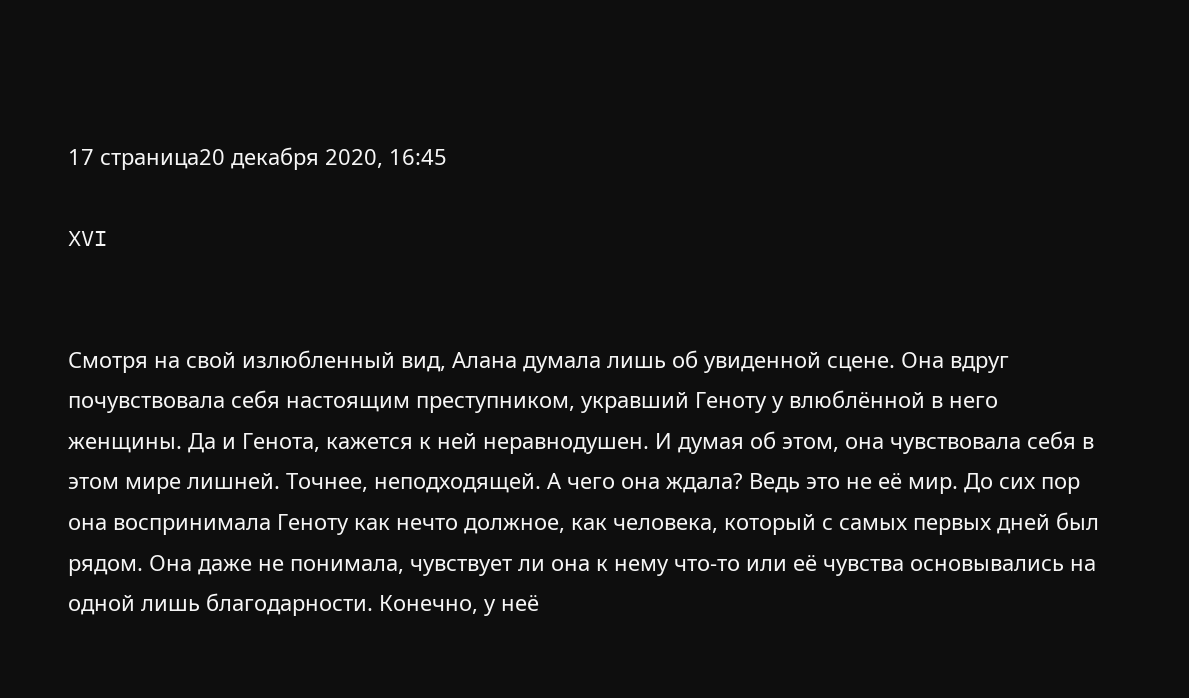17 страница20 декабря 2020, 16:45

XVI


Смотря на свой излюбленный вид, Алана думала лишь об увиденной сцене. Она вдруг почувствовала себя настоящим преступником, укравший Геноту у влюблённой в него женщины. Да и Генота, кажется к ней неравнодушен. И думая об этом, она чувствовала себя в этом мире лишней. Точнее, неподходящей. А чего она ждала? Ведь это не её мир. До сих пор она воспринимала Геноту как нечто должное, как человека, который с самых первых дней был рядом. Она даже не понимала, чувствует ли она к нему что-то или её чувства основывались на одной лишь благодарности. Конечно, у неё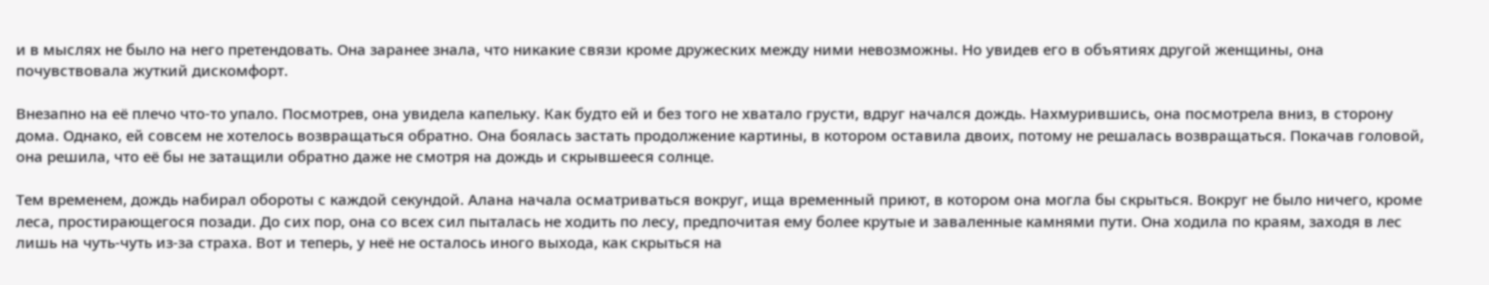и в мыслях не было на него претендовать. Она заранее знала, что никакие связи кроме дружеских между ними невозможны. Но увидев его в объятиях другой женщины, она почувствовала жуткий дискомфорт.

Внезапно на её плечо что-то упало. Посмотрев, она увидела капельку. Как будто ей и без того не хватало грусти, вдруг начался дождь. Нахмурившись, она посмотрела вниз, в сторону дома. Однако, ей совсем не хотелось возвращаться обратно. Она боялась застать продолжение картины, в котором оставила двоих, потому не решалась возвращаться. Покачав головой, она решила, что её бы не затащили обратно даже не смотря на дождь и скрывшееся солнце.

Тем временем, дождь набирал обороты с каждой секундой. Алана начала осматриваться вокруг, ища временный приют, в котором она могла бы скрыться. Вокруг не было ничего, кроме леса, простирающегося позади. До сих пор, она со всех сил пыталась не ходить по лесу, предпочитая ему более крутые и заваленные камнями пути. Она ходила по краям, заходя в лес лишь на чуть-чуть из-за страха. Вот и теперь, у неё не осталось иного выхода, как скрыться на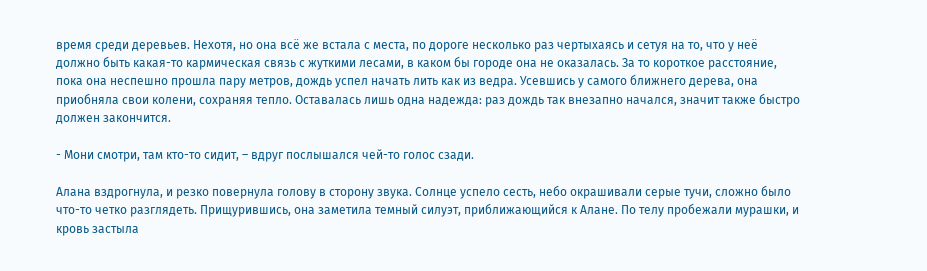время среди деревьев. Нехотя, но она всё же встала с места, по дороге несколько раз чертыхаясь и сетуя на то, что у неё должно быть какая-то кармическая связь с жуткими лесами, в каком бы городе она не оказалась. За то короткое расстояние, пока она неспешно прошла пару метров, дождь успел начать лить как из ведра. Усевшись у самого ближнего дерева, она приобняла свои колени, сохраняя тепло. Оставалась лишь одна надежда: раз дождь так внезапно начался, значит также быстро должен закончится.

- Мони смотри, там кто-то сидит, – вдруг послышался чей-то голос сзади.

Алана вздрогнула, и резко повернула голову в сторону звука. Солнце успело сесть, небо окрашивали серые тучи, сложно было что-то четко разглядеть. Прищурившись, она заметила темный силуэт, приближающийся к Алане. По телу пробежали мурашки, и кровь застыла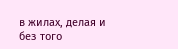в жилах, делая и без того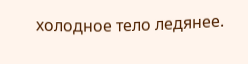холодное тело ледянее.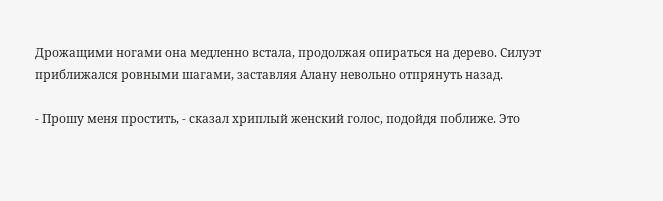Дрожащими ногами она медленно встала, продолжая опираться на дерево. Силуэт приближался ровными шагами, заставляя Алану невольно отпрянуть назад.

- Прошу меня простить, - сказал хриплый женский голос, подойдя поближе. Это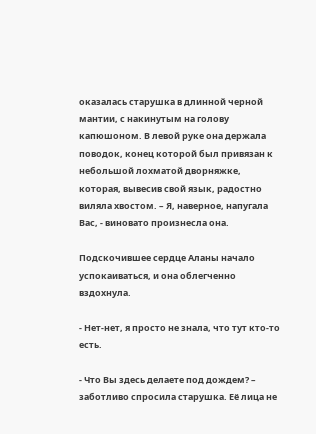оказалась старушка в длинной черной мантии, с накинутым на голову капюшоном. В левой руке она держала поводок, конец которой был привязан к небольшой лохматой дворняжке, которая, вывесив свой язык, радостно виляла хвостом. – Я, наверное, напугала Вас, - виновато произнесла она.

Подскочившее сердце Аланы начало успокаиваться, и она облегченно вздохнула.

- Нет-нет, я просто не знала, что тут кто-то есть.

- Что Вы здесь делаете под дождем? – заботливо спросила старушка. Её лица не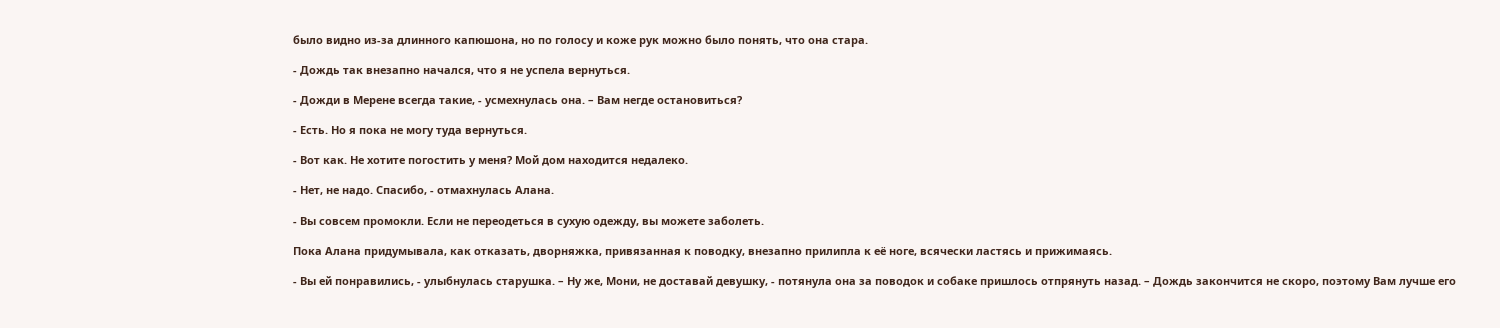было видно из-за длинного капюшона, но по голосу и коже рук можно было понять, что она стара.

- Дождь так внезапно начался, что я не успела вернуться.

- Дожди в Мерене всегда такие, - усмехнулась она. – Вам негде остановиться?

- Есть. Но я пока не могу туда вернуться.

- Вот как. Не хотите погостить у меня? Мой дом находится недалеко.

- Нет, не надо. Спасибо, - отмахнулась Алана.

- Вы совсем промокли. Если не переодеться в сухую одежду, вы можете заболеть.

Пока Алана придумывала, как отказать, дворняжка, привязанная к поводку, внезапно прилипла к её ноге, всячески ластясь и прижимаясь.

- Вы ей понравились, - улыбнулась старушка. – Ну же, Мони, не доставай девушку, - потянула она за поводок и собаке пришлось отпрянуть назад. – Дождь закончится не скоро, поэтому Вам лучше его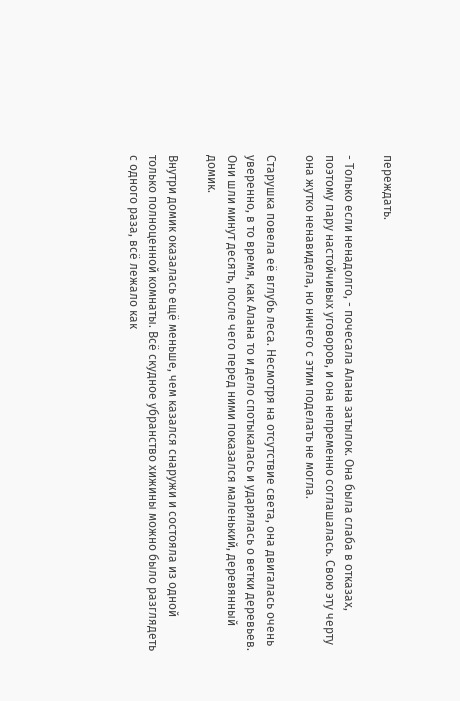переждать.

- Только если ненадолго, - почесала Алана затылок. Она была слаба в отказах, поэтому пару настойчивых уговоров, и она непременно соглашалась. Свою эту черту она жутко ненавидела, но ничего с этим поделать не могла.

Старушка повела её вглубь леса. Несмотря на отсутствие света, она двигалась очень уверенно, в то время, как Алана то и дело спотыкалась и ударялась о ветки деревьев. Они шли минут десять, после чего перед ними показался маленький, деревянный домик.

Внутри домик оказалась ещё меньше, чем казался снаружи и состояла из одной только полноценной комнаты. Всё скудное убранство хижины можно было разглядеть с одного раза, всё лежало как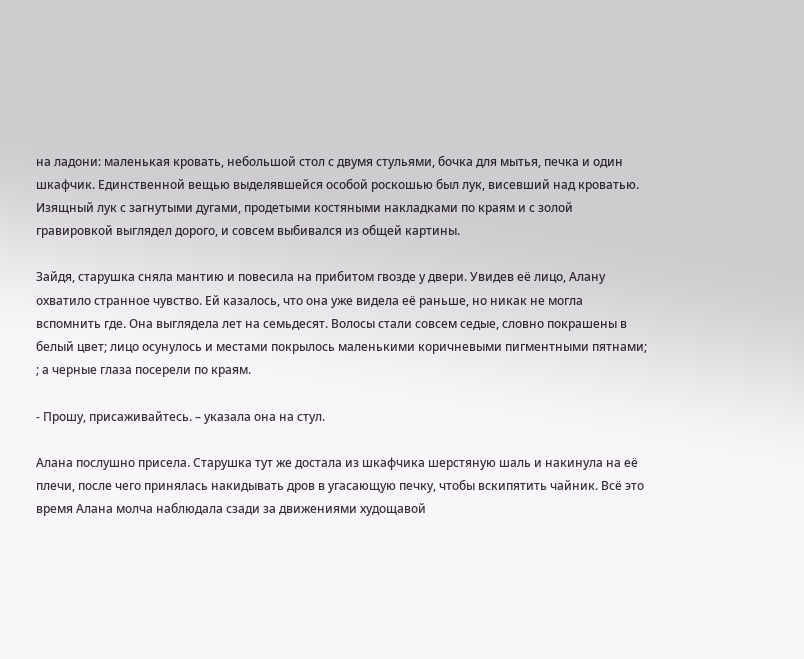на ладони: маленькая кровать, небольшой стол с двумя стульями, бочка для мытья, печка и один шкафчик. Единственной вещью выделявшейся особой роскошью был лук, висевший над кроватью. Изящный лук с загнутыми дугами, продетыми костяными накладками по краям и с золой гравировкой выглядел дорого, и совсем выбивался из общей картины.

Зайдя, старушка сняла мантию и повесила на прибитом гвозде у двери. Увидев её лицо, Алану охватило странное чувство. Ей казалось, что она уже видела её раньше, но никак не могла вспомнить где. Она выглядела лет на семьдесят. Волосы стали совсем седые, словно покрашены в белый цвет; лицо осунулось и местами покрылось маленькими коричневыми пигментными пятнами; ; а черные глаза посерели по краям.

- Прошу, присаживайтесь. – указала она на стул.

Алана послушно присела. Старушка тут же достала из шкафчика шерстяную шаль и накинула на её плечи, после чего принялась накидывать дров в угасающую печку, чтобы вскипятить чайник. Всё это время Алана молча наблюдала сзади за движениями худощавой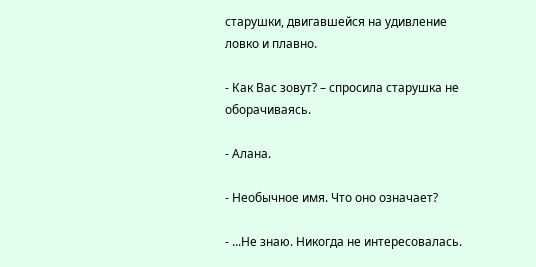старушки, двигавшейся на удивление ловко и плавно.

- Как Вас зовут? – спросила старушка не оборачиваясь.

- Алана.

- Необычное имя. Что оно означает?

- ...Не знаю. Никогда не интересовалась.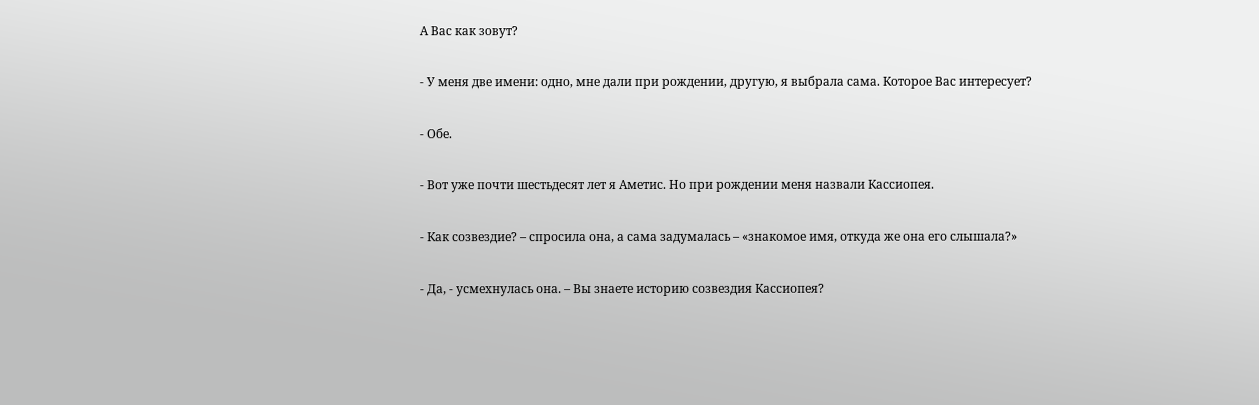А Вас как зовут?

- У меня две имени: одно, мне дали при рождении, другую, я выбрала сама. Которое Вас интересует?

- Обе.

- Вот уже почти шестьдесят лет я Аметис. Но при рождении меня назвали Кассиопея.

- Как созвездие? – спросила она, а сама задумалась – «знакомое имя, откуда же она его слышала?»

- Да, - усмехнулась она. – Вы знаете историю созвездия Кассиопея?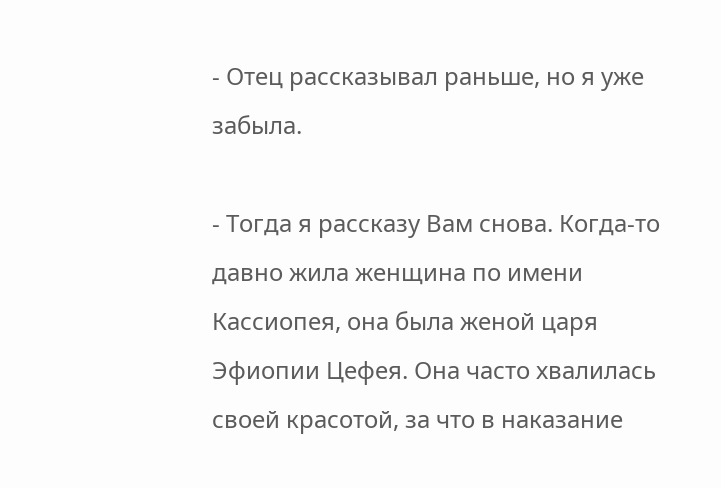- Отец рассказывал раньше, но я уже забыла.

- Тогда я рассказу Вам снова. Когда-то давно жила женщина по имени Кассиопея, она была женой царя Эфиопии Цефея. Она часто хвалилась своей красотой, за что в наказание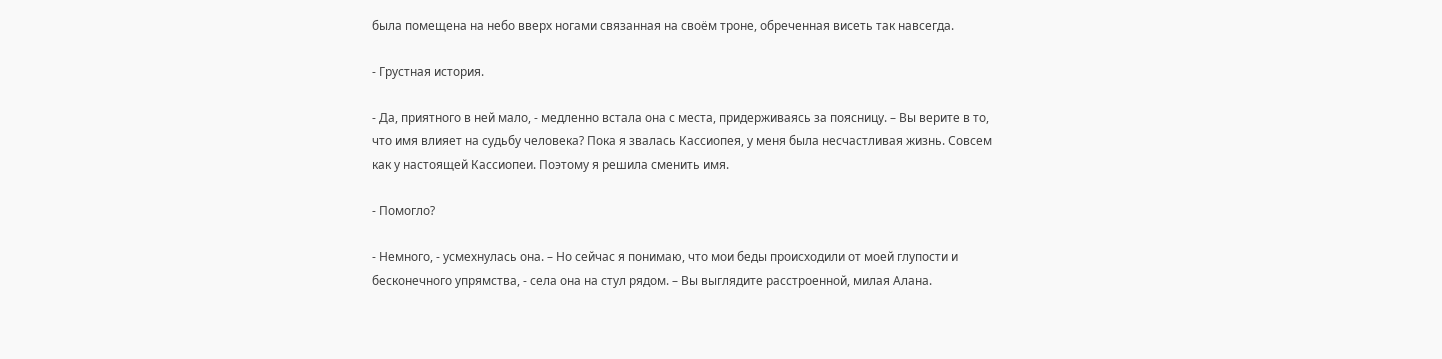была помещена на небо вверх ногами связанная на своём троне, обреченная висеть так навсегда.

- Грустная история.

- Да, приятного в ней мало, - медленно встала она с места, придерживаясь за поясницу. – Вы верите в то, что имя влияет на судьбу человека? Пока я звалась Кассиопея, у меня была несчастливая жизнь. Совсем как у настоящей Кассиопеи. Поэтому я решила сменить имя.

- Помогло?

- Немного, - усмехнулась она. – Но сейчас я понимаю, что мои беды происходили от моей глупости и бесконечного упрямства, - села она на стул рядом. – Вы выглядите расстроенной, милая Алана.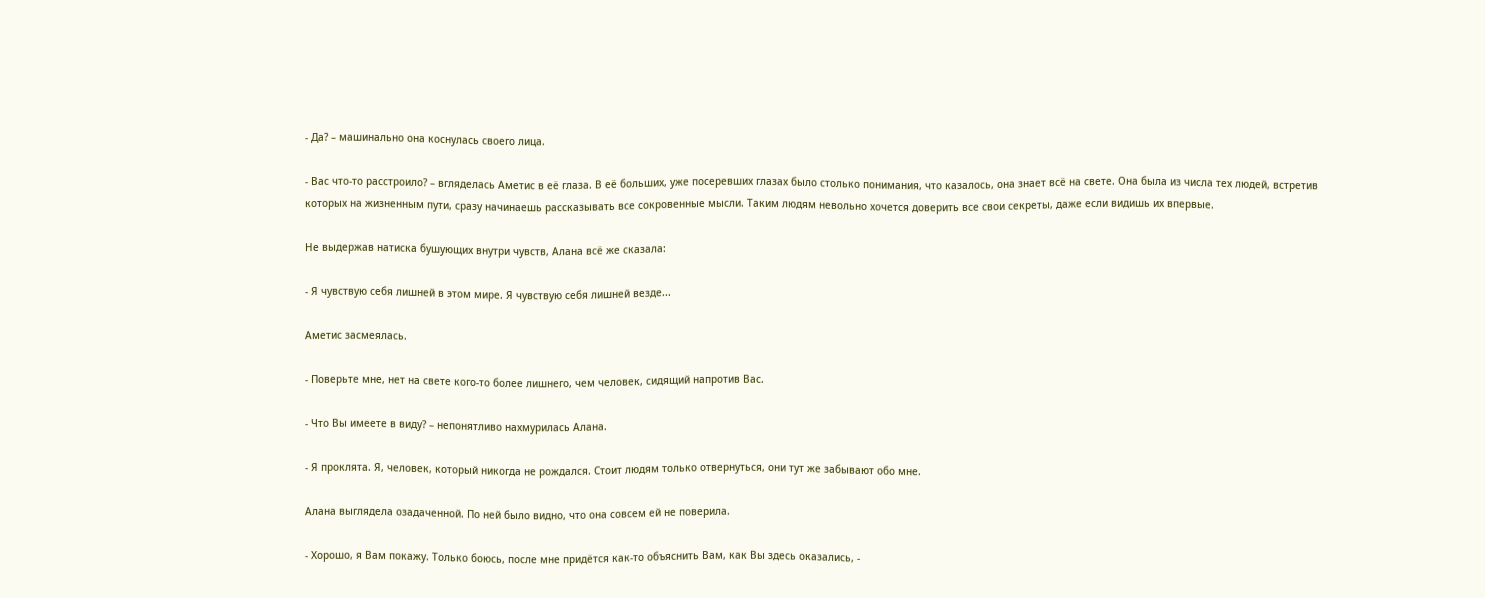- Да? – машинально она коснулась своего лица.

- Вас что-то расстроило? – вгляделась Аметис в её глаза. В её больших, уже посеревших глазах было столько понимания, что казалось, она знает всё на свете. Она была из числа тех людей, встретив которых на жизненным пути, сразу начинаешь рассказывать все сокровенные мысли. Таким людям невольно хочется доверить все свои секреты, даже если видишь их впервые.

Не выдержав натиска бушующих внутри чувств, Алана всё же сказала:

- Я чувствую себя лишней в этом мире. Я чувствую себя лишней везде...

Аметис засмеялась.

- Поверьте мне, нет на свете кого-то более лишнего, чем человек, сидящий напротив Вас.

- Что Вы имеете в виду? – непонятливо нахмурилась Алана.

- Я проклята. Я, человек, который никогда не рождался. Стоит людям только отвернуться, они тут же забывают обо мне.

Алана выглядела озадаченной. По ней было видно, что она совсем ей не поверила.

- Хорошо, я Вам покажу. Только боюсь, после мне придётся как-то объяснить Вам, как Вы здесь оказались, -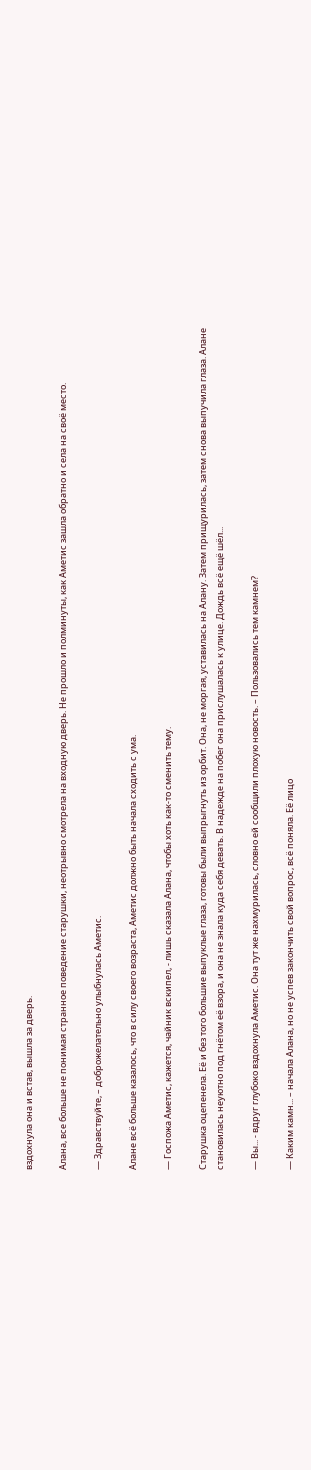вздохнула она и встав, вышла за дверь.

Алана, все больше не понимая странное поведение старушки, неотрывно смотрела на входную дверь. Не прошло и полминуты, как Аметис зашла обратно и села на своё место.

— Здравствуйте, – доброжелательно улыбнулась Аметис.

Алане всё больше казалось, что в силу своего возраста, Аметис должно быть начала сходить с ума.

— Госпожа Аметис, кажется, чайник вскипел, - лишь сказала Алана, чтобы хоть как-то сменить тему.

Старушка оцепенела. Её и без того большие выпуклые глаза, готовы были выпрыгнуть из орбит. Она, не моргая, уставилась на Алану. Затем прищурилась, затем снова выпучила глаза. Алане становилась неуютно под гнётом её взора, и она не знала куда себя девать. В надежде на побег она прислушалась к улице. Дождь всё ещё шёл...

— Вы... - вдруг глубоко вздохнула Аметис. Она тут же нахмурилась, словно ей сообщили плохую новость. – Пользовались тем камнем?

— Каким камн... – начала Алана, но не успев закончить свой вопрос, всё поняла. Её лицо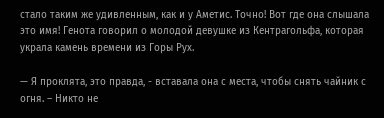стало таким же удивленным, как и у Аметис. Точно! Вот где она слышала это имя! Генота говорил о молодой девушке из Кентрагольфа, которая украла камень времени из Горы Рух.

— Я проклята, это правда, - вставала она с места, чтобы снять чайник с огня. – Никто не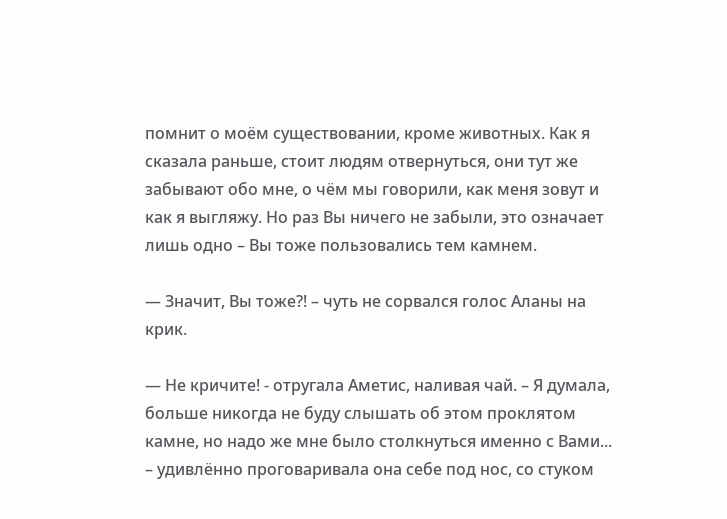помнит о моём существовании, кроме животных. Как я сказала раньше, стоит людям отвернуться, они тут же забывают обо мне, о чём мы говорили, как меня зовут и как я выгляжу. Но раз Вы ничего не забыли, это означает лишь одно – Вы тоже пользовались тем камнем.

— Значит, Вы тоже?! – чуть не сорвался голос Аланы на крик.

— Не кричите! - отругала Аметис, наливая чай. – Я думала, больше никогда не буду слышать об этом проклятом камне, но надо же мне было столкнуться именно с Вами... – удивлённо проговаривала она себе под нос, со стуком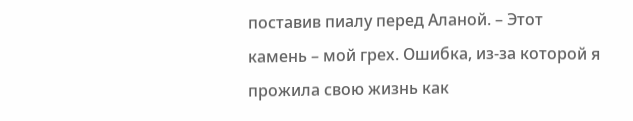поставив пиалу перед Аланой. – Этот камень – мой грех. Ошибка, из-за которой я прожила свою жизнь как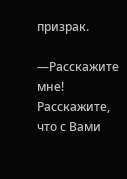призрак.

—Расскажите мне! Расскажите, что с Вами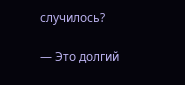случилось?

— Это долгий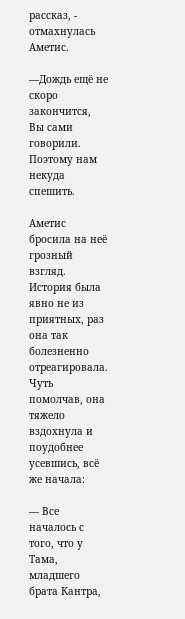рассказ, - отмахнулась Аметис.

—Дождь ещё не скоро закончится, Вы сами говорили. Поэтому нам некуда спешить.

Аметис бросила на неё грозный взгляд. История была явно не из приятных, раз она так болезненно отреагировала. Чуть помолчав, она тяжело вздохнула и поудобнее усевшись, всё же начала:

— Все началось с того, что у Тама, младшего брата Кантра,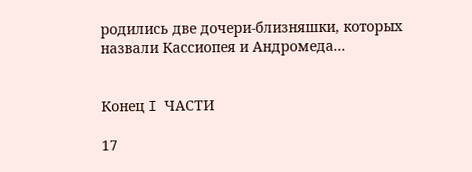родились две дочери-близняшки, которых назвали Кассиопея и Андромеда...


Конец I ЧАСТИ

17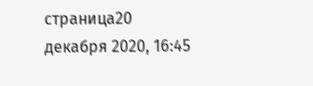страница20 декабря 2020, 16:45